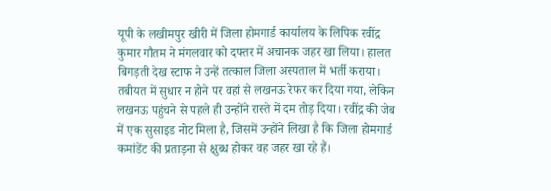यूपी के लखीमपुर खीरी में जिला होमगार्ड कार्यालय के लिपिक रवींद्र कुमार गौतम ने मंगलवार को दफ्तर में अचानक जहर खा लिया। हालत बिगड़ती देख स्टाफ ने उन्हें तत्काल जिला अस्पताल में भर्ती कराया।
तबीयत में सुधार न होने पर वहां से लखनऊ रेफर कर दिया गया, लेकिन लखनऊ पहुंचने से पहले ही उन्होंने रास्ते में दम तोड़ दिया। रवींद्र की जेब में एक सुसाइड नोट मिला है, जिसमें उन्होंने लिखा है कि जिला होमगार्ड कमांडेंट की प्रताड़ना से क्षुब्ध होकर वह जहर खा रहे हैं।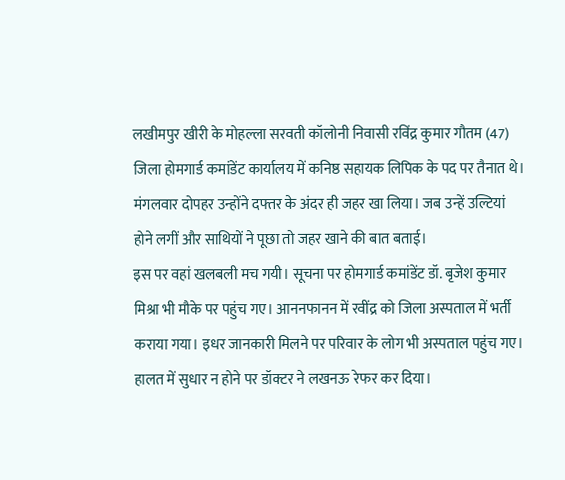लखीमपुर खीरी के मोहल्ला सरवती कॉलोनी निवासी रविंद्र कुमार गौतम (47) जिला होमगार्ड कमांडेंट कार्यालय में कनिष्ठ सहायक लिपिक के पद पर तैनात थे। मंगलवार दोपहर उन्होंने दफ्तर के अंदर ही जहर खा लिया। जब उन्हें उल्टियां होने लगीं और साथियों ने पूछा तो जहर खाने की बात बताई।
इस पर वहां खलबली मच गयी। सूचना पर होमगार्ड कमांडेंट डॉ. बृजेश कुमार मिश्रा भी मौके पर पहुंच गए। आननफानन में रवींद्र को जिला अस्पताल में भर्ती कराया गया। इधर जानकारी मिलने पर परिवार के लोग भी अस्पताल पहुंच गए। हालत में सुधार न होने पर डॉक्टर ने लखनऊ रेफर कर दिया।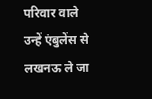परिवार वाले उन्हें एंबुलेंस से लखनऊ ले जा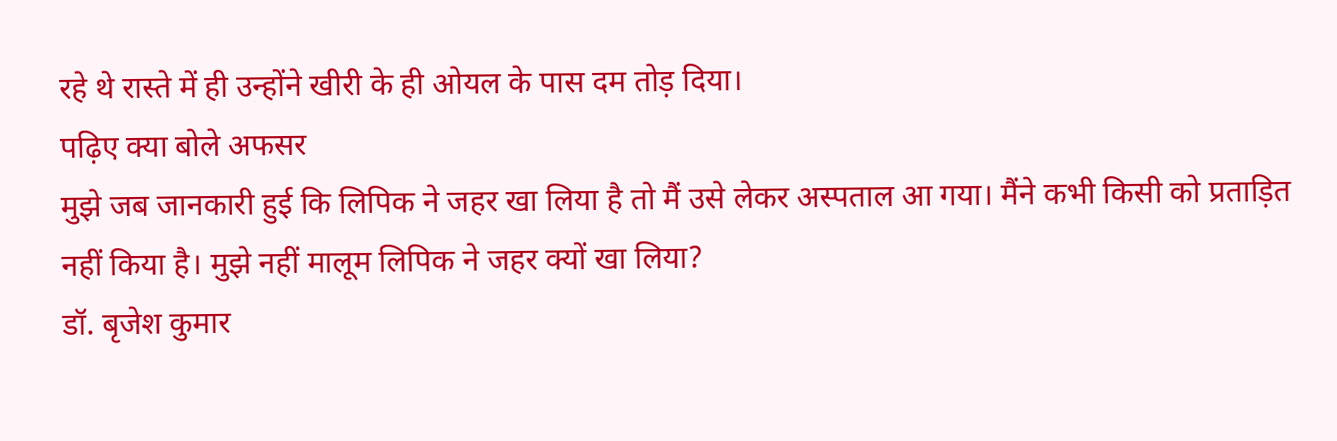रहे थे रास्ते में ही उन्होंने खीरी के ही ओयल के पास दम तोड़ दिया।
पढ़िए क्या बोले अफसर
मुझे जब जानकारी हुई कि लिपिक ने जहर खा लिया है तो मैं उसे लेकर अस्पताल आ गया। मैंने कभी किसी को प्रताड़ित नहीं किया है। मुझे नहीं मालूम लिपिक ने जहर क्यों खा लिया?
डॉ. बृजेश कुमार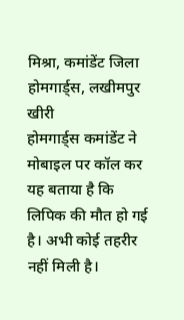मिश्रा, कमांडेंट जिला होमगार्ड्स, लखीमपुर खीरी
होमगार्ड्स कमांडेंट ने मोबाइल पर कॉल कर यह बताया है कि लिपिक की मौत हो गई है। अभी कोई तहरीर नहीं मिली है।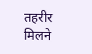तहरीर मिलने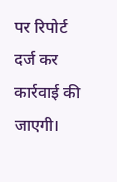पर रिपोर्ट दर्ज कर कार्रवाई की जाएगी।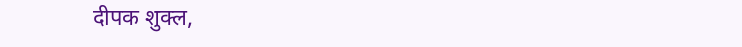दीपक शुक्ल,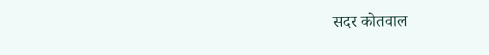सदर कोतवाल